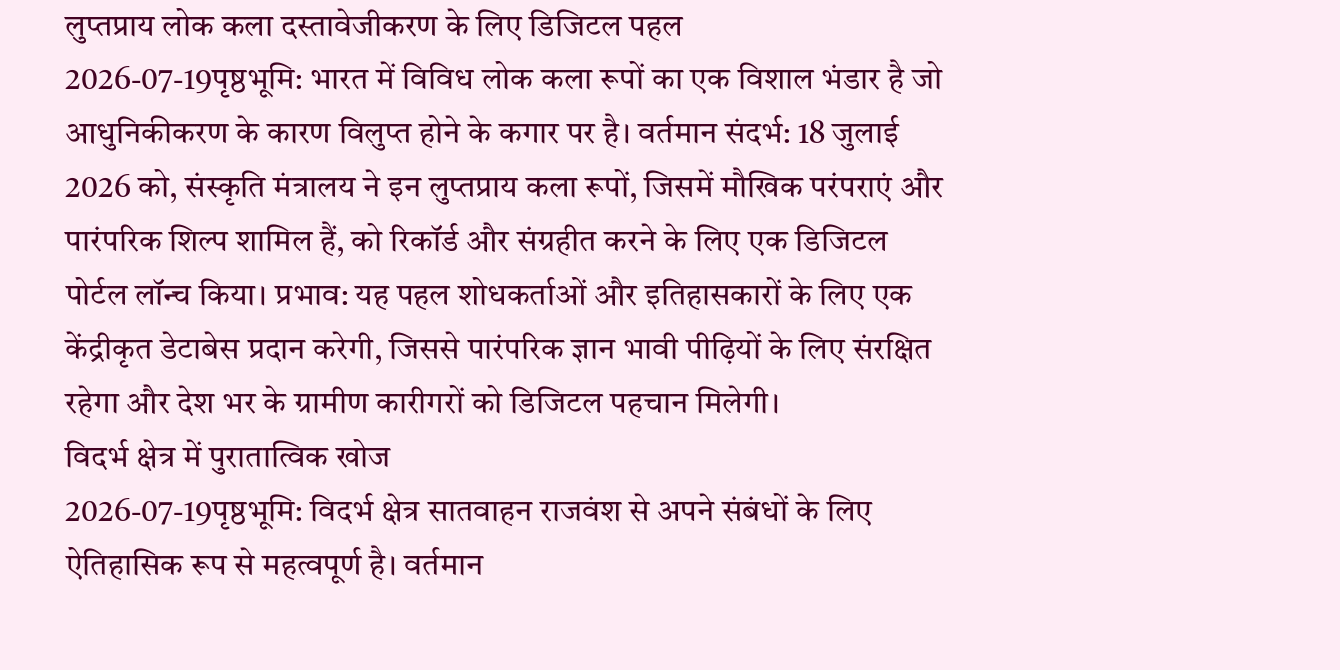लुप्तप्राय लोक कला दस्तावेजीकरण के लिए डिजिटल पहल
2026-07-19पृष्ठभूमि: भारत में विविध लोक कला रूपों का एक विशाल भंडार है जो आधुनिकीकरण के कारण विलुप्त होने के कगार पर है। वर्तमान संदर्भ: 18 जुलाई 2026 को, संस्कृति मंत्रालय ने इन लुप्तप्राय कला रूपों, जिसमें मौखिक परंपराएं और पारंपरिक शिल्प शामिल हैं, को रिकॉर्ड और संग्रहीत करने के लिए एक डिजिटल पोर्टल लॉन्च किया। प्रभाव: यह पहल शोधकर्ताओं और इतिहासकारों के लिए एक केंद्रीकृत डेटाबेस प्रदान करेगी, जिससे पारंपरिक ज्ञान भावी पीढ़ियों के लिए संरक्षित रहेगा और देश भर के ग्रामीण कारीगरों को डिजिटल पहचान मिलेगी।
विदर्भ क्षेत्र में पुरातात्विक खोज
2026-07-19पृष्ठभूमि: विदर्भ क्षेत्र सातवाहन राजवंश से अपने संबंधों के लिए ऐतिहासिक रूप से महत्वपूर्ण है। वर्तमान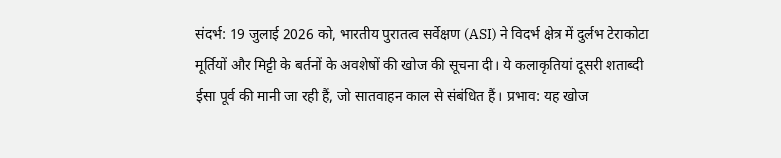संदर्भ: 19 जुलाई 2026 को, भारतीय पुरातत्व सर्वेक्षण (ASI) ने विदर्भ क्षेत्र में दुर्लभ टेराकोटा मूर्तियों और मिट्टी के बर्तनों के अवशेषों की खोज की सूचना दी। ये कलाकृतियां दूसरी शताब्दी ईसा पूर्व की मानी जा रही हैं, जो सातवाहन काल से संबंधित हैं। प्रभाव: यह खोज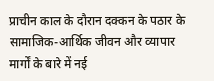प्राचीन काल के दौरान दक्कन के पठार के सामाजिक-आर्थिक जीवन और व्यापार मार्गों के बारे में नई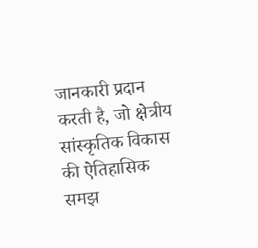जानकारी प्रदान करती है, जो क्षेत्रीय सांस्कृतिक विकास की ऐतिहासिक समझ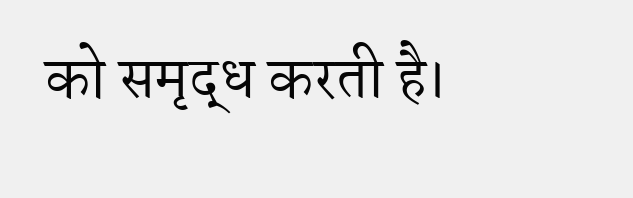को समृद्ध करती है।